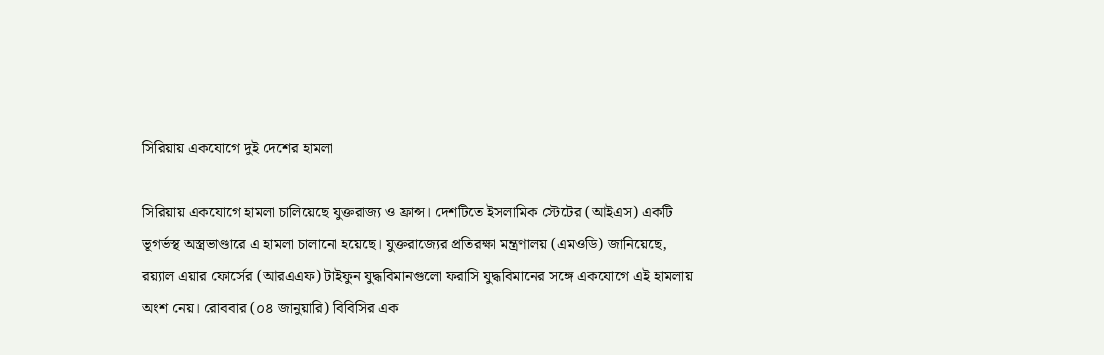সিরিয়ায় একযোগে দুই দেশের হামলা

সিরিয়ায় একযোগে হামলা চালিয়েছে যুক্তরাজ্য ও ফ্রান্স। দেশটিতে ইসলামিক স্টেটের (আইএস) একটি ভূগর্ভস্থ অস্ত্রভাণ্ডারে এ হামলা চালানো হয়েছে। যুক্তরাজ্যের প্রতিরক্ষা মন্ত্রণালয় (এমওডি) জানিয়েছে, রয়্যাল এয়ার ফোর্সের (আরএএফ) টাইফুন যুদ্ধবিমানগুলো ফরাসি যুদ্ধবিমানের সঙ্গে একযোগে এই হামলায় অংশ নেয়। রোববার (০৪ জানুয়ারি) বিবিসির এক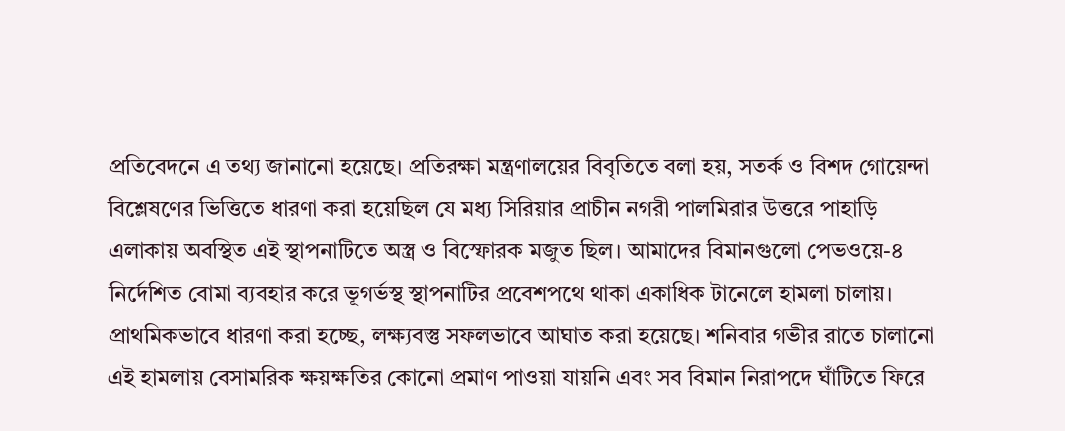প্রতিবেদনে এ তথ্য জানানো হয়েছে। প্রতিরক্ষা মন্ত্রণালয়ের বিবৃতিতে বলা হয়, সতর্ক ও বিশদ গোয়েন্দা বিশ্লেষণের ভিত্তিতে ধারণা করা হয়েছিল যে মধ্য সিরিয়ার প্রাচীন নগরী পালমিরার উত্তরে পাহাড়ি এলাকায় অবস্থিত এই স্থাপনাটিতে অস্ত্র ও বিস্ফোরক মজুত ছিল। আমাদের বিমানগুলো পেভওয়ে-৪ নির্দেশিত বোমা ব্যবহার করে ভূগর্ভস্থ স্থাপনাটির প্রবেশপথে থাকা একাধিক টানেলে হামলা চালায়। প্রাথমিকভাবে ধারণা করা হচ্ছে, লক্ষ্যবস্তু সফলভাবে আঘাত করা হয়েছে। শনিবার গভীর রাতে চালানো এই হামলায় বেসামরিক ক্ষয়ক্ষতির কোনো প্রমাণ পাওয়া যায়নি এবং সব বিমান নিরাপদে ঘাঁটিতে ফিরে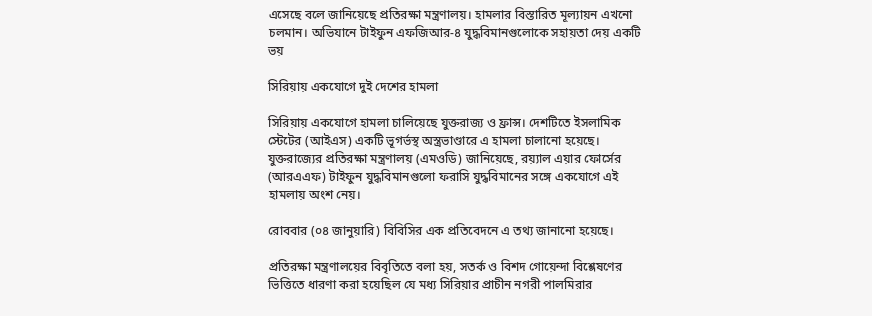এসেছে বলে জানিয়েছে প্রতিরক্ষা মন্ত্রণালয়। হামলার বিস্তারিত মূল্যায়ন এখনো চলমান। অভিযানে টাইফুন এফজিআর-৪ যুদ্ধবিমানগুলোকে সহায়তা দেয় একটি ভয়

সিরিয়ায় একযোগে দুই দেশের হামলা

সিরিয়ায় একযোগে হামলা চালিয়েছে যুক্তরাজ্য ও ফ্রান্স। দেশটিতে ইসলামিক স্টেটের (আইএস) একটি ভূগর্ভস্থ অস্ত্রভাণ্ডারে এ হামলা চালানো হয়েছে। যুক্তরাজ্যের প্রতিরক্ষা মন্ত্রণালয় (এমওডি) জানিয়েছে, রয়্যাল এয়ার ফোর্সের (আরএএফ) টাইফুন যুদ্ধবিমানগুলো ফরাসি যুদ্ধবিমানের সঙ্গে একযোগে এই হামলায় অংশ নেয়।

রোববার (০৪ জানুয়ারি) বিবিসির এক প্রতিবেদনে এ তথ্য জানানো হয়েছে।

প্রতিরক্ষা মন্ত্রণালয়ের বিবৃতিতে বলা হয়, সতর্ক ও বিশদ গোয়েন্দা বিশ্লেষণের ভিত্তিতে ধারণা করা হয়েছিল যে মধ্য সিরিয়ার প্রাচীন নগরী পালমিরার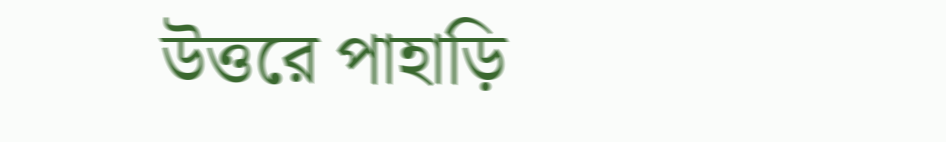উত্তরে পাহাড়ি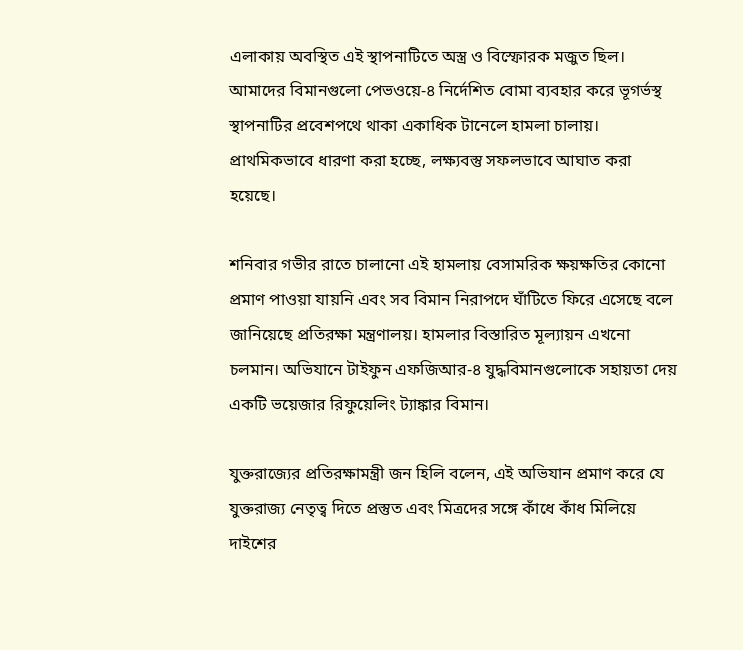এলাকায় অবস্থিত এই স্থাপনাটিতে অস্ত্র ও বিস্ফোরক মজুত ছিল। আমাদের বিমানগুলো পেভওয়ে-৪ নির্দেশিত বোমা ব্যবহার করে ভূগর্ভস্থ স্থাপনাটির প্রবেশপথে থাকা একাধিক টানেলে হামলা চালায়। প্রাথমিকভাবে ধারণা করা হচ্ছে, লক্ষ্যবস্তু সফলভাবে আঘাত করা হয়েছে।

শনিবার গভীর রাতে চালানো এই হামলায় বেসামরিক ক্ষয়ক্ষতির কোনো প্রমাণ পাওয়া যায়নি এবং সব বিমান নিরাপদে ঘাঁটিতে ফিরে এসেছে বলে জানিয়েছে প্রতিরক্ষা মন্ত্রণালয়। হামলার বিস্তারিত মূল্যায়ন এখনো চলমান। অভিযানে টাইফুন এফজিআর-৪ যুদ্ধবিমানগুলোকে সহায়তা দেয় একটি ভয়েজার রিফুয়েলিং ট্যাঙ্কার বিমান।

যুক্তরাজ্যের প্রতিরক্ষামন্ত্রী জন হিলি বলেন, এই অভিযান প্রমাণ করে যে যুক্তরাজ্য নেতৃত্ব দিতে প্রস্তুত এবং মিত্রদের সঙ্গে কাঁধে কাঁধ মিলিয়ে দাইশের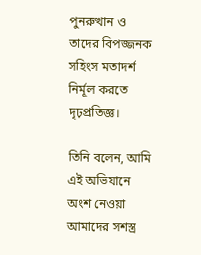পুনরুত্থান ও তাদের বিপজ্জনক সহিংস মতাদর্শ নির্মূল করতে দৃঢ়প্রতিজ্ঞ।

তিনি বলেন, আমি এই অভিযানে অংশ নেওয়া আমাদের সশস্ত্র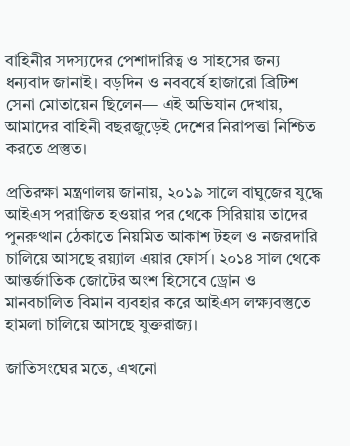বাহিনীর সদস্যদের পেশাদারিত্ব ও সাহসের জন্য ধন্যবাদ জানাই। বড়দিন ও নববর্ষে হাজারো ব্রিটিশ সেনা মোতায়েন ছিলেন— এই অভিযান দেখায়, আমাদের বাহিনী বছরজুড়েই দেশের নিরাপত্তা নিশ্চিত করতে প্রস্তুত।

প্রতিরক্ষা মন্ত্রণালয় জানায়, ২০১৯ সালে বাঘুজের যুদ্ধে আইএস পরাজিত হওয়ার পর থেকে সিরিয়ায় তাদের পুনরুত্থান ঠেকাতে নিয়মিত আকাশ টহল ও নজরদারি চালিয়ে আসছে রয়্যাল এয়ার ফোর্স। ২০১৪ সাল থেকে আন্তর্জাতিক জোটের অংশ হিসেবে ড্রোন ও মানবচালিত বিমান ব্যবহার করে আইএস লক্ষ্যবস্তুতে হামলা চালিয়ে আসছে যুক্তরাজ্য।

জাতিসংঘের মতে, এখনো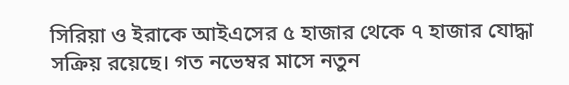সিরিয়া ও ইরাকে আইএসের ৫ হাজার থেকে ৭ হাজার যোদ্ধা সক্রিয় রয়েছে। গত নভেম্বর মাসে নতুন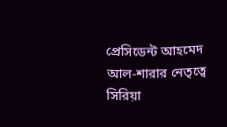প্রেসিডেন্ট আহমেদ আল-শারার নেতৃত্বে সিরিয়া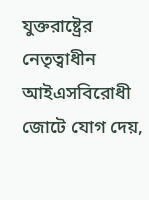যুক্তরাষ্ট্রের নেতৃত্বাধীন আইএসবিরোধী জোটে যোগ দেয়,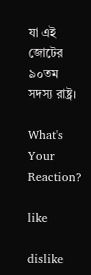যা এই জোটের ৯০তম সদস্য রাষ্ট্র।

What's Your Reaction?

like

dislike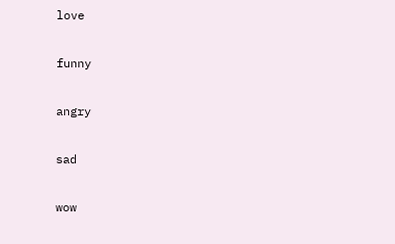love

funny

angry

sad

wow